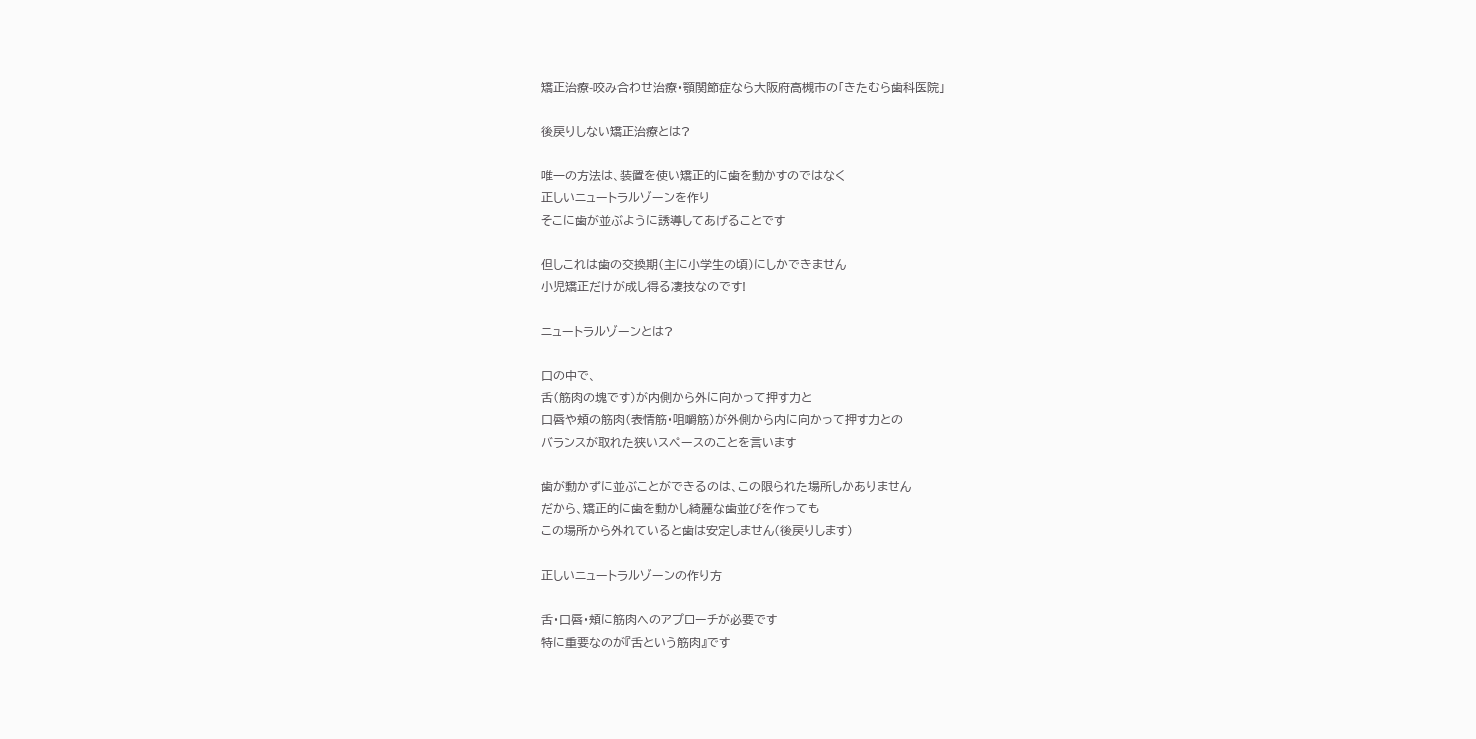矯正治療-咬み合わせ治療・顎関節症なら大阪府高槻市の「きたむら歯科医院」

後戻りしない矯正治療とは?

唯一の方法は、装置を使い矯正的に歯を動かすのではなく
正しいニュートラルゾーンを作り
そこに歯が並ぶように誘導してあげることです

但しこれは歯の交換期(主に小学生の頃)にしかできません
小児矯正だけが成し得る凄技なのです!

ニュートラルゾーンとは?

口の中で、
舌(筋肉の塊です)が内側から外に向かって押す力と
口唇や頬の筋肉(表情筋・咀嚼筋)が外側から内に向かって押す力との
バランスが取れた狭いスペースのことを言います

歯が動かずに並ぶことができるのは、この限られた場所しかありません
だから、矯正的に歯を動かし綺麗な歯並びを作っても
この場所から外れていると歯は安定しません(後戻りします)

正しいニュートラルゾーンの作り方

舌・口唇・頬に筋肉へのアプローチが必要です
特に重要なのが『舌という筋肉』です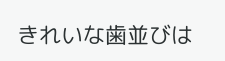きれいな歯並びは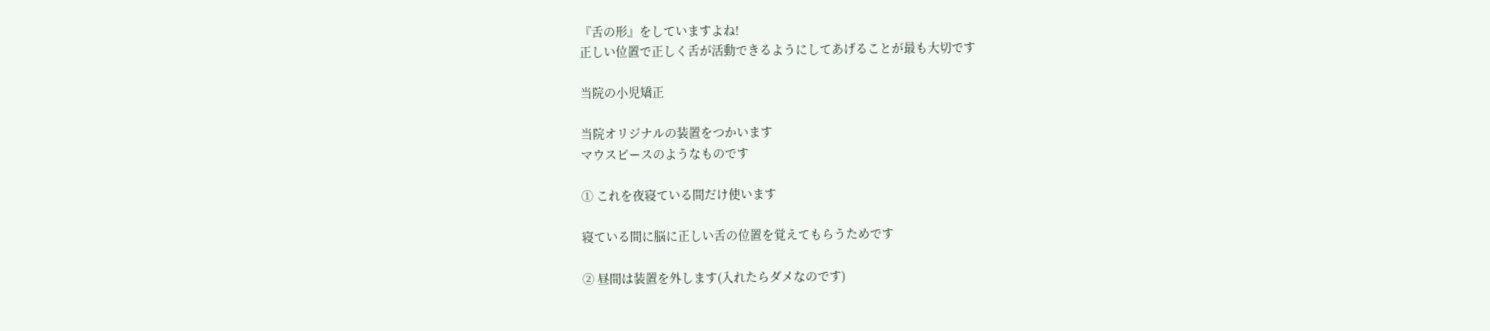『舌の形』をしていますよね!
正しい位置で正しく舌が活動できるようにしてあげることが最も大切です

当院の小児矯正

当院オリジナルの装置をつかいます
マウスピースのようなものです

① これを夜寝ている間だけ使います

寝ている間に脳に正しい舌の位置を覚えてもらうためです

② 昼間は装置を外します(入れたらダメなのです)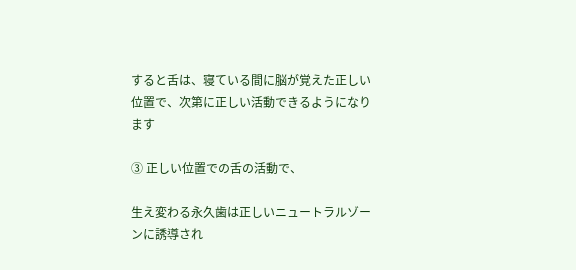すると舌は、寝ている間に脳が覚えた正しい位置で、次第に正しい活動できるようになります

③ 正しい位置での舌の活動で、

生え変わる永久歯は正しいニュートラルゾーンに誘導され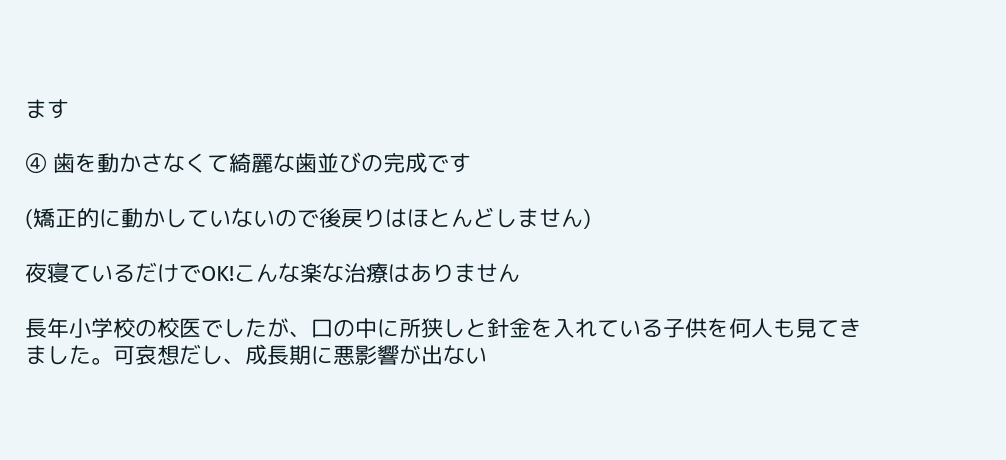ます

④ 歯を動かさなくて綺麗な歯並びの完成です

(矯正的に動かしていないので後戻りはほとんどしません)

夜寝ているだけでOK!こんな楽な治療はありません

長年小学校の校医でしたが、口の中に所狭しと針金を入れている子供を何人も見てきました。可哀想だし、成長期に悪影響が出ない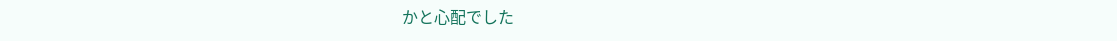かと心配でした